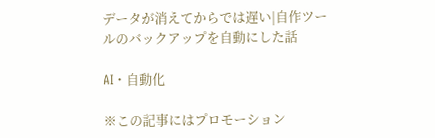データが消えてからでは遅い|自作ツールのバックアップを自動にした話

AI・自動化

※この記事にはプロモーション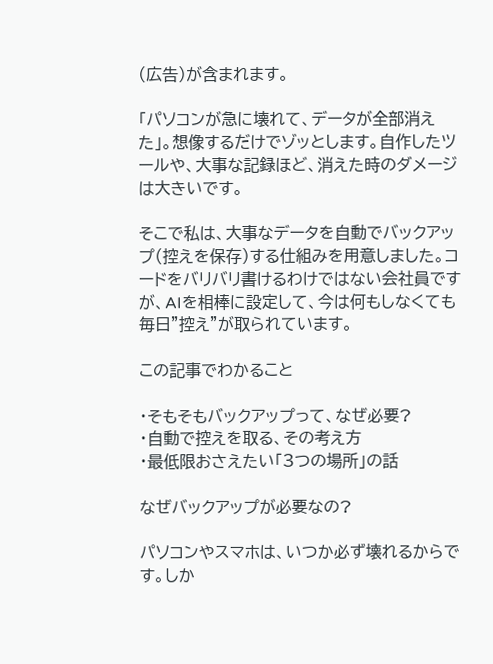(広告)が含まれます。

「パソコンが急に壊れて、データが全部消えた」。想像するだけでゾッとします。自作したツールや、大事な記録ほど、消えた時のダメージは大きいです。

そこで私は、大事なデータを自動でバックアップ(控えを保存)する仕組みを用意しました。コードをバリバリ書けるわけではない会社員ですが、AIを相棒に設定して、今は何もしなくても毎日”控え”が取られています。

この記事でわかること

・そもそもバックアップって、なぜ必要?
・自動で控えを取る、その考え方
・最低限おさえたい「3つの場所」の話

なぜバックアップが必要なの?

パソコンやスマホは、いつか必ず壊れるからです。しか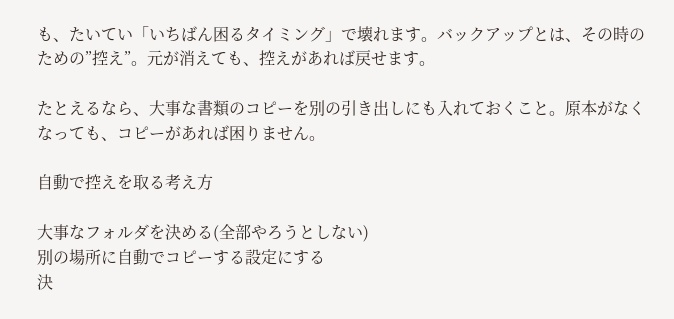も、たいてい「いちばん困るタイミング」で壊れます。バックアップとは、その時のための”控え”。元が消えても、控えがあれば戻せます。

たとえるなら、大事な書類のコピーを別の引き出しにも入れておくこと。原本がなくなっても、コピーがあれば困りません。

自動で控えを取る考え方

大事なフォルダを決める(全部やろうとしない)
別の場所に自動でコピーする設定にする
決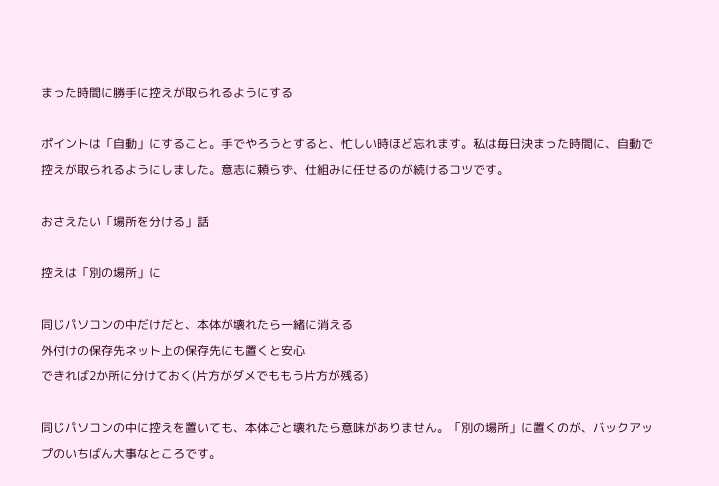まった時間に勝手に控えが取られるようにする

ポイントは「自動」にすること。手でやろうとすると、忙しい時ほど忘れます。私は毎日決まった時間に、自動で控えが取られるようにしました。意志に頼らず、仕組みに任せるのが続けるコツです。

おさえたい「場所を分ける」話

控えは「別の場所」に

同じパソコンの中だけだと、本体が壊れたら一緒に消える
外付けの保存先ネット上の保存先にも置くと安心
できれば2か所に分けておく(片方がダメでももう片方が残る)

同じパソコンの中に控えを置いても、本体ごと壊れたら意味がありません。「別の場所」に置くのが、バックアップのいちばん大事なところです。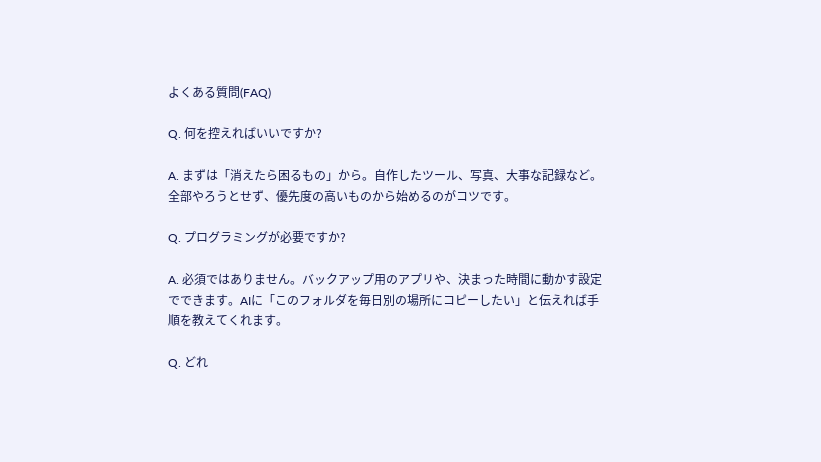よくある質問(FAQ)

Q. 何を控えればいいですか?

A. まずは「消えたら困るもの」から。自作したツール、写真、大事な記録など。全部やろうとせず、優先度の高いものから始めるのがコツです。

Q. プログラミングが必要ですか?

A. 必須ではありません。バックアップ用のアプリや、決まった時間に動かす設定でできます。AIに「このフォルダを毎日別の場所にコピーしたい」と伝えれば手順を教えてくれます。

Q. どれ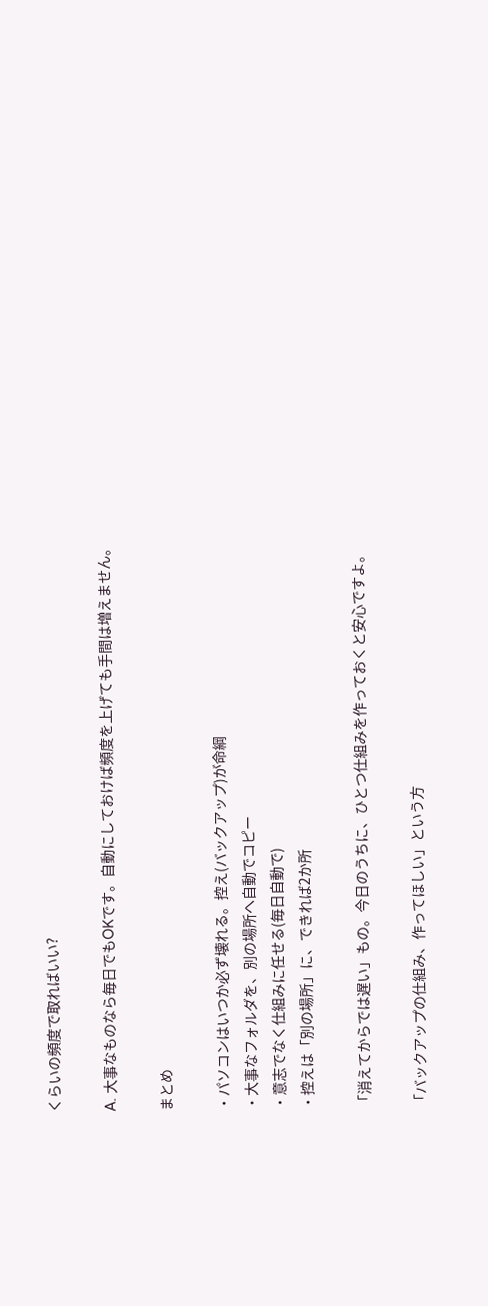くらいの頻度で取ればいい?

A. 大事なものなら毎日でもOKです。自動にしておけば頻度を上げても手間は増えません。

まとめ

・パソコンはいつか必ず壊れる。控え(バックアップ)が命綱
・大事なフォルダを、別の場所へ自動でコピー
・意志でなく仕組みに任せる(毎日自動で)
・控えは「別の場所」に、できれば2か所

「消えてからでは遅い」もの。今日のうちに、ひとつ仕組みを作っておくと安心ですよ。

「バックアップの仕組み、作ってほしい」という方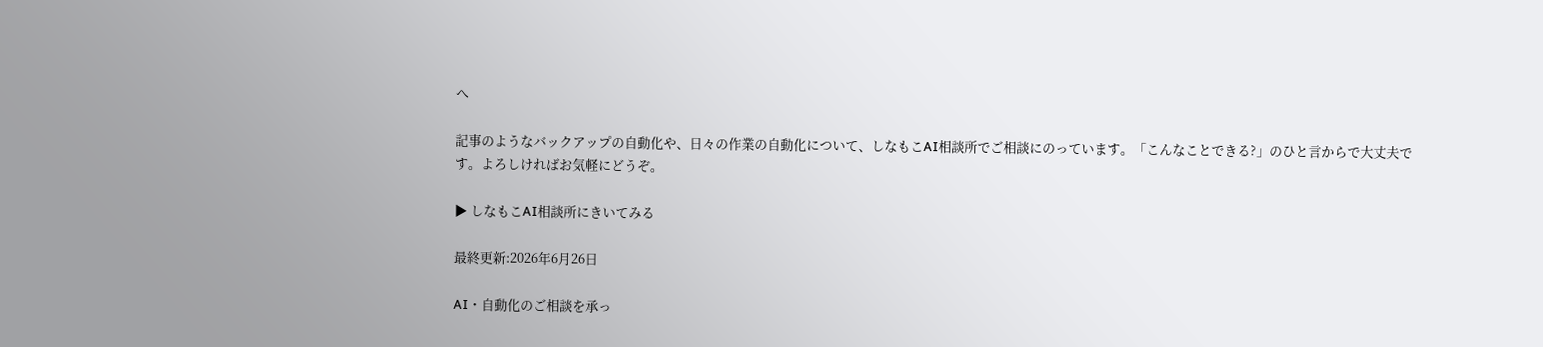へ

記事のようなバックアップの自動化や、日々の作業の自動化について、しなもこAI相談所でご相談にのっています。「こんなことできる?」のひと言からで大丈夫です。よろしければお気軽にどうぞ。

▶ しなもこAI相談所にきいてみる

最終更新:2026年6月26日

AI・自動化のご相談を承っ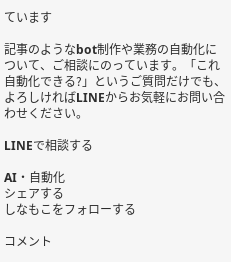ています

記事のようなbot制作や業務の自動化について、ご相談にのっています。「これ自動化できる?」というご質問だけでも、よろしければLINEからお気軽にお問い合わせください。

LINEで相談する

AI・自動化
シェアする
しなもこをフォローする

コメント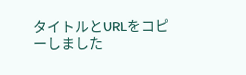タイトルとURLをコピーしました